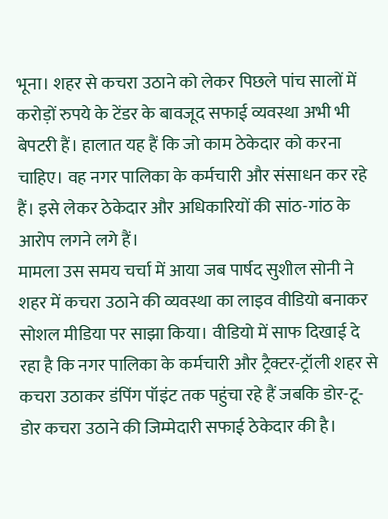भूना। शहर से कचरा उठाने को लेकर पिछले पांच सालों में करोड़ों रुपये के टेंडर के बावजूद सफाई व्यवस्था अभी भी बेपटरी हैं। हालात यह हैं कि जो काम ठेकेदार को करना चाहिए। वह नगर पालिका के कर्मचारी और संसाधन कर रहे हैं। इसे लेकर ठेकेदार और अधिकारियों की सांठ-गांठ के आरोप लगने लगे हैं।
मामला उस समय चर्चा में आया जब पार्षद सुशील सोनी ने शहर में कचरा उठाने की व्यवस्था का लाइव वीडियो बनाकर सोशल मीडिया पर साझा किया। वीडियो में साफ दिखाई दे रहा है कि नगर पालिका के कर्मचारी और ट्रैक्टर-ट्रॉली शहर से कचरा उठाकर डंपिंग पॉइंट तक पहुंचा रहे हैं जबकि डोर-टू-डोर कचरा उठाने की जिम्मेदारी सफाई ठेकेदार की है।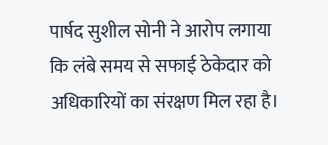पार्षद सुशील सोनी ने आरोप लगाया कि लंबे समय से सफाई ठेकेदार को अधिकारियों का संरक्षण मिल रहा है।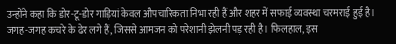उन्होंने कहा कि डोर-टू-डोर गाड़ियां केवल औपचारिकता निभा रही हैं और शहर में सफाई व्यवस्था चरमराई हुई है। जगह-जगह कचरे के ढेर लगे हैं, जिससे आमजन को परेशानी झेलनी पड़ रही है। फिलहाल, इस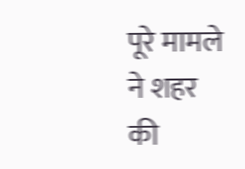पूरे मामले ने शहर की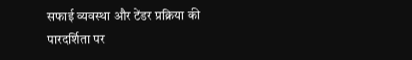सफाई व्यवस्था और टेंडर प्रक्रिया की पारदर्शिता पर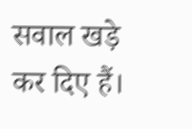सवाल खड़े कर दिए हैं।